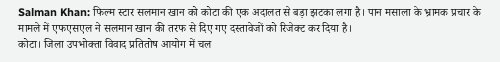Salman Khan: फिल्म स्टार सलमान खान को कोटा की एक अदालत से बड़ा झटका लगा है। पान मसाला के भ्रामक प्रचार के मामले में एफएसएल ने सलमान खान की तरफ से दिए गए दस्तावेजों को रिजेक्ट कर दिया है।
कोटा। जिला उपभोक्ता विवाद प्रतितोष आयोग में चल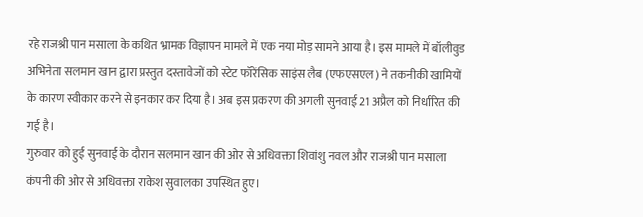रहे राजश्री पान मसाला के कथित भ्रामक विज्ञापन मामले में एक नया मोड़ सामने आया है। इस मामले में बॉलीवुड अभिनेता सलमान खान द्वारा प्रस्तुत दस्तावेजों को स्टेट फॉरेंसिक साइंस लैब (एफएसएल) ने तकनीकी खामियों के कारण स्वीकार करने से इनकार कर दिया है। अब इस प्रकरण की अगली सुनवाई 21 अप्रैल को निर्धारित की गई है।
गुरुवार को हुई सुनवाई के दौरान सलमान खान की ओर से अधिवक्ता शिवांशु नवल और राजश्री पान मसाला कंपनी की ओर से अधिवक्ता राकेश सुवालका उपस्थित हुए।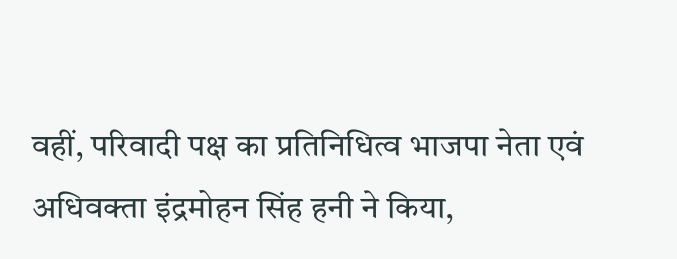वहीं, परिवादी पक्ष का प्रतिनिधित्व भाजपा नेता एवं अधिवक्ता इंद्रमोहन सिंह हनी ने किया,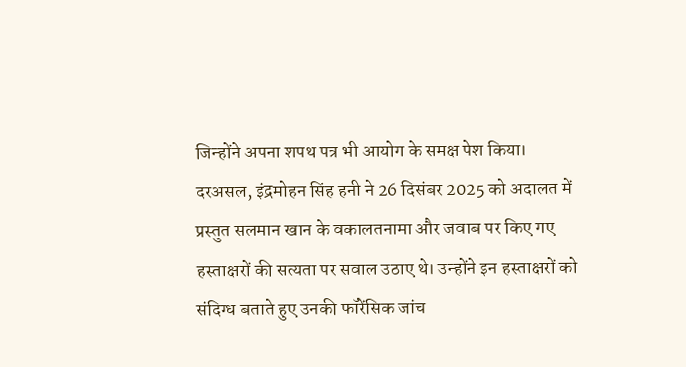जिन्होंने अपना शपथ पत्र भी आयोग के समक्ष पेश किया।
दरअसल, इंद्रमोहन सिंह हनी ने 26 दिसंबर 2025 को अदालत में प्रस्तुत सलमान खान के वकालतनामा और जवाब पर किए गए हस्ताक्षरों की सत्यता पर सवाल उठाए थे। उन्होंने इन हस्ताक्षरों को संदिग्ध बताते हुए उनकी फॉरेंसिक जांच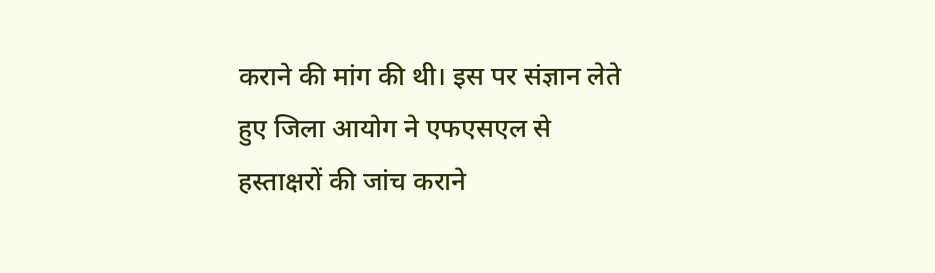कराने की मांग की थी। इस पर संज्ञान लेते हुए जिला आयोग ने एफएसएल से हस्ताक्षरों की जांच कराने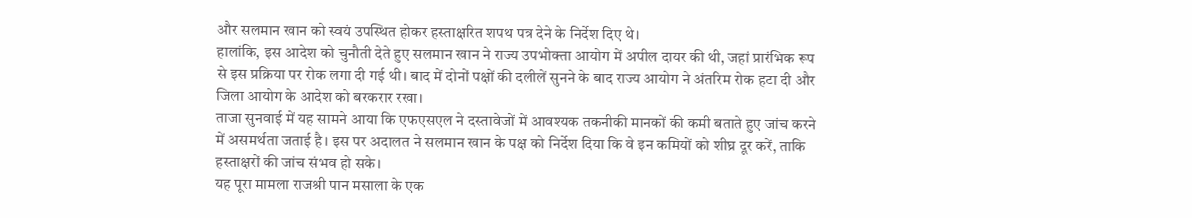और सलमान खान को स्वयं उपस्थित होकर हस्ताक्षरित शपथ पत्र देने के निर्देश दिए थे।
हालांकि, इस आदेश को चुनौती देते हुए सलमान खान ने राज्य उपभोक्ता आयोग में अपील दायर की थी, जहां प्रारंभिक रूप से इस प्रक्रिया पर रोक लगा दी गई थी। बाद में दोनों पक्षों की दलीलें सुनने के बाद राज्य आयोग ने अंतरिम रोक हटा दी और जिला आयोग के आदेश को बरकरार रखा।
ताजा सुनवाई में यह सामने आया कि एफएसएल ने दस्तावेजों में आवश्यक तकनीकी मानकों की कमी बताते हुए जांच करने में असमर्थता जताई है। इस पर अदालत ने सलमान खान के पक्ष को निर्देश दिया कि वे इन कमियों को शीघ्र दूर करें, ताकि हस्ताक्षरों की जांच संभव हो सके।
यह पूरा मामला राजश्री पान मसाला के एक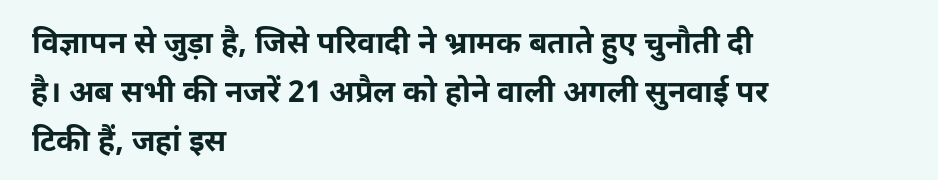विज्ञापन से जुड़ा है, जिसे परिवादी ने भ्रामक बताते हुए चुनौती दी है। अब सभी की नजरें 21 अप्रैल को होने वाली अगली सुनवाई पर टिकी हैं, जहां इस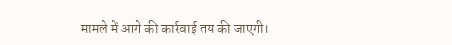मामले में आगे की कार्रवाई तय की जाएगी।